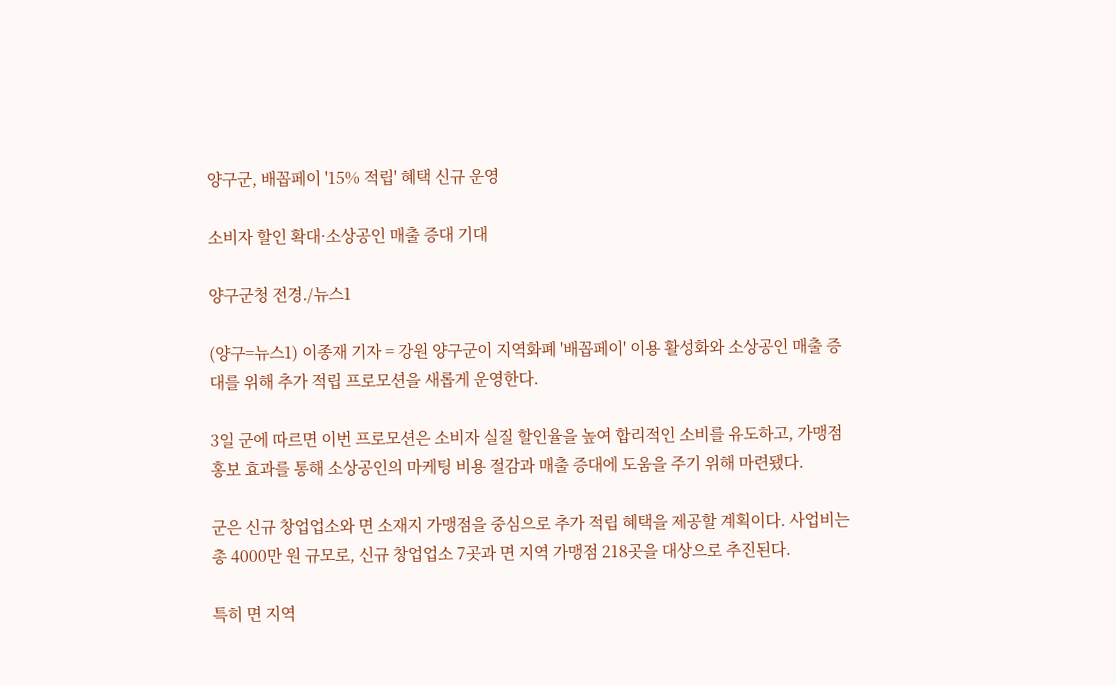양구군, 배꼽페이 '15% 적립' 혜택 신규 운영

소비자 할인 확대·소상공인 매출 증대 기대

양구군청 전경./뉴스1

(양구=뉴스1) 이종재 기자 = 강원 양구군이 지역화폐 '배꼽페이' 이용 활성화와 소상공인 매출 증대를 위해 추가 적립 프로모션을 새롭게 운영한다.

3일 군에 따르면 이번 프로모션은 소비자 실질 할인율을 높여 합리적인 소비를 유도하고, 가맹점 홍보 효과를 통해 소상공인의 마케팅 비용 절감과 매출 증대에 도움을 주기 위해 마련됐다.

군은 신규 창업업소와 면 소재지 가맹점을 중심으로 추가 적립 혜택을 제공할 계획이다. 사업비는 총 4000만 원 규모로, 신규 창업업소 7곳과 면 지역 가맹점 218곳을 대상으로 추진된다.

특히 면 지역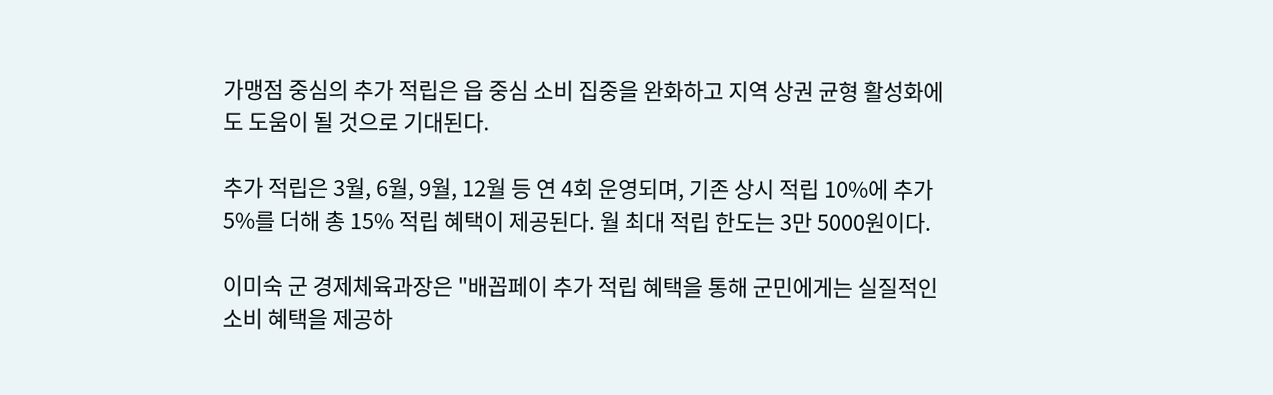가맹점 중심의 추가 적립은 읍 중심 소비 집중을 완화하고 지역 상권 균형 활성화에도 도움이 될 것으로 기대된다.

추가 적립은 3월, 6월, 9월, 12월 등 연 4회 운영되며, 기존 상시 적립 10%에 추가 5%를 더해 총 15% 적립 혜택이 제공된다. 월 최대 적립 한도는 3만 5000원이다.

이미숙 군 경제체육과장은 "배꼽페이 추가 적립 혜택을 통해 군민에게는 실질적인 소비 혜택을 제공하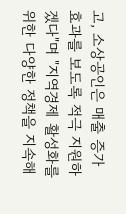고, 소상공인은 매출 증가 효과를 보도록 적극 지원하겠다"며 "지역경제 활성화를 위한 다양한 정책을 지속해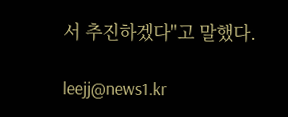서 추진하겠다"고 말했다.

leejj@news1.kr